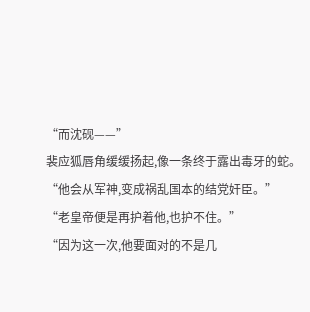“而沈砚——”
裴应狐唇角缓缓扬起,像一条终于露出毒牙的蛇。
“他会从军神,变成祸乱国本的结党奸臣。”
“老皇帝便是再护着他,也护不住。”
“因为这一次,他要面对的不是几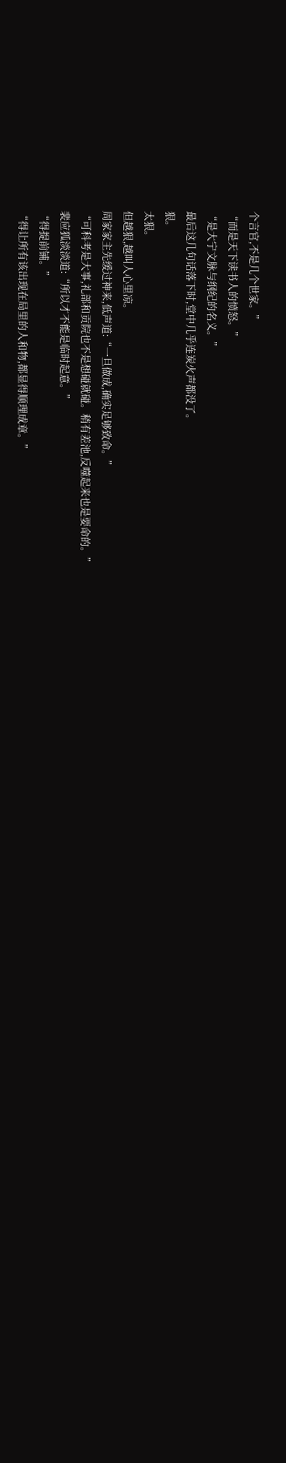个言官,不是几个世家。”
“而是天下读书人的愤怒。”
“是大宁文脉与纲纪的名义。”
最后这几句话落下时,堂中几乎连炭火声都没了。
狠。
太狠。
但越狠,越叫人心里凉。
周家家主先缓过神来,低声道:“一旦做成,确实足够致命。”
“可科考是大事,礼部和贡院也不是想碰就碰。稍有差池,反噬起来也是要命的。”
裴应狐淡淡道:“所以才不能是临时起意。”
“得提前铺。”
“得让所有该出现在局里的人和物,都显得顺理成章。”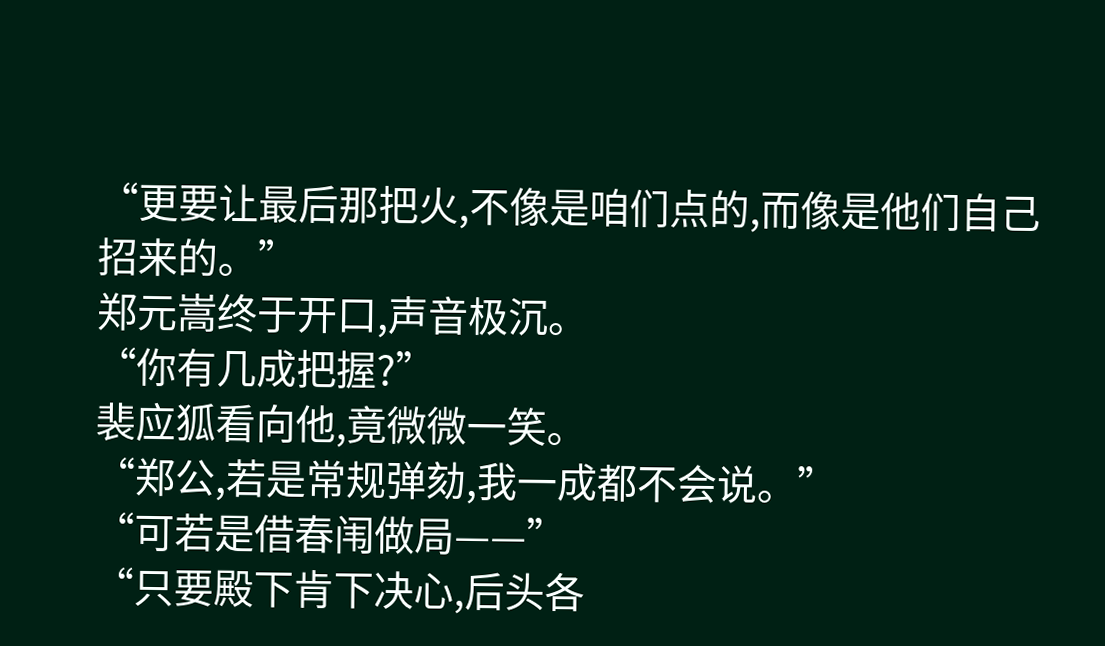“更要让最后那把火,不像是咱们点的,而像是他们自己招来的。”
郑元嵩终于开口,声音极沉。
“你有几成把握?”
裴应狐看向他,竟微微一笑。
“郑公,若是常规弹劾,我一成都不会说。”
“可若是借春闱做局——”
“只要殿下肯下决心,后头各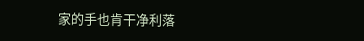家的手也肯干净利落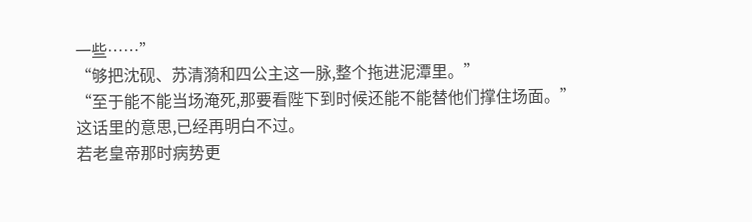一些……”
“够把沈砚、苏清漪和四公主这一脉,整个拖进泥潭里。”
“至于能不能当场淹死,那要看陛下到时候还能不能替他们撑住场面。”
这话里的意思,已经再明白不过。
若老皇帝那时病势更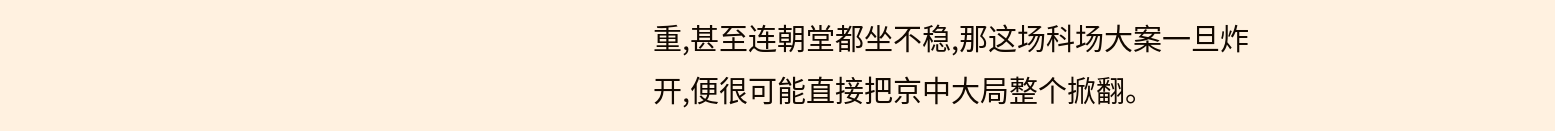重,甚至连朝堂都坐不稳,那这场科场大案一旦炸开,便很可能直接把京中大局整个掀翻。